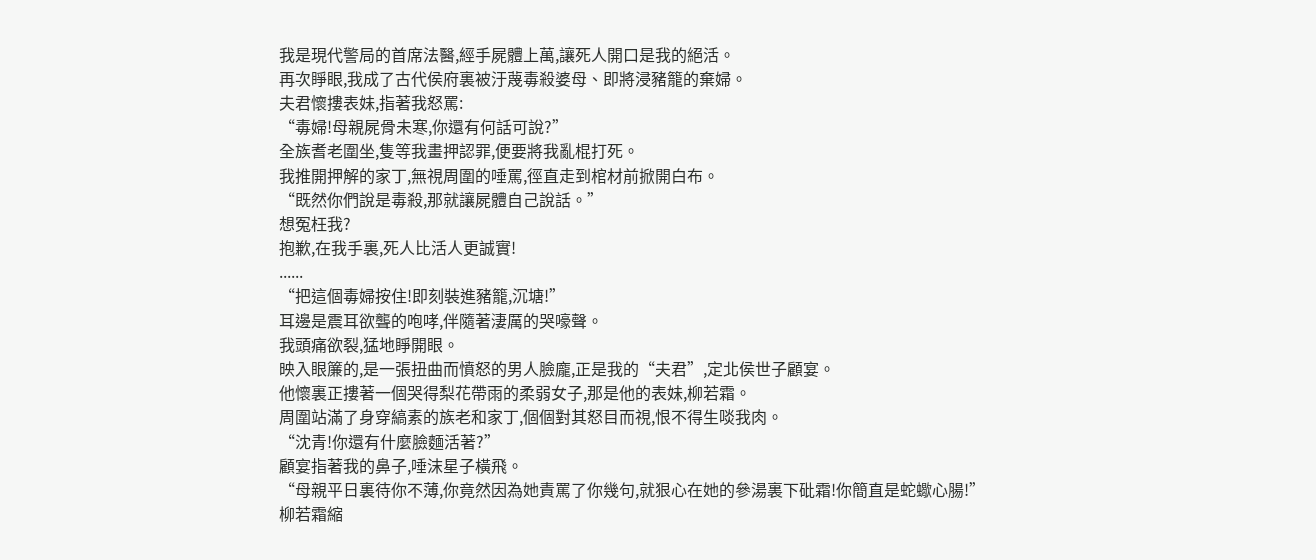我是現代警局的首席法醫,經手屍體上萬,讓死人開口是我的絕活。
再次睜眼,我成了古代侯府裏被汙蔑毒殺婆母、即將浸豬籠的棄婦。
夫君懷摟表妹,指著我怒罵:
“毒婦!母親屍骨未寒,你還有何話可說?”
全族耆老圍坐,隻等我畫押認罪,便要將我亂棍打死。
我推開押解的家丁,無視周圍的唾罵,徑直走到棺材前掀開白布。
“既然你們說是毒殺,那就讓屍體自己說話。”
想冤枉我?
抱歉,在我手裏,死人比活人更誠實!
......
“把這個毒婦按住!即刻裝進豬籠,沉塘!”
耳邊是震耳欲聾的咆哮,伴隨著淒厲的哭嚎聲。
我頭痛欲裂,猛地睜開眼。
映入眼簾的,是一張扭曲而憤怒的男人臉龐,正是我的“夫君”,定北侯世子顧宴。
他懷裏正摟著一個哭得梨花帶雨的柔弱女子,那是他的表妹,柳若霜。
周圍站滿了身穿縞素的族老和家丁,個個對其怒目而視,恨不得生啖我肉。
“沈青!你還有什麼臉麵活著?”
顧宴指著我的鼻子,唾沫星子橫飛。
“母親平日裏待你不薄,你竟然因為她責罵了你幾句,就狠心在她的參湯裏下砒霜!你簡直是蛇蠍心腸!”
柳若霜縮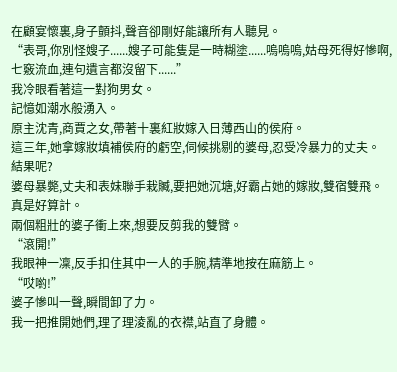在顧宴懷裏,身子顫抖,聲音卻剛好能讓所有人聽見。
“表哥,你別怪嫂子......嫂子可能隻是一時糊塗......嗚嗚嗚,姑母死得好慘啊,七竅流血,連句遺言都沒留下......”
我冷眼看著這一對狗男女。
記憶如潮水般湧入。
原主沈青,商賈之女,帶著十裏紅妝嫁入日薄西山的侯府。
這三年,她拿嫁妝填補侯府的虧空,伺候挑剔的婆母,忍受冷暴力的丈夫。
結果呢?
婆母暴斃,丈夫和表妹聯手栽贓,要把她沉塘,好霸占她的嫁妝,雙宿雙飛。
真是好算計。
兩個粗壯的婆子衝上來,想要反剪我的雙臂。
“滾開!”
我眼神一凜,反手扣住其中一人的手腕,精準地按在麻筋上。
“哎喲!”
婆子慘叫一聲,瞬間卸了力。
我一把推開她們,理了理淩亂的衣襟,站直了身體。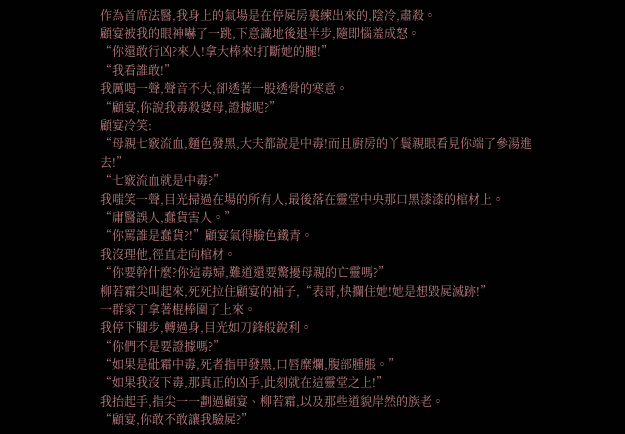作為首席法醫,我身上的氣場是在停屍房裏練出來的,陰冷,肅殺。
顧宴被我的眼神嚇了一跳,下意識地後退半步,隨即惱羞成怒。
“你還敢行凶?來人!拿大棒來!打斷她的腿!”
“我看誰敢!”
我厲喝一聲,聲音不大,卻透著一股透骨的寒意。
“顧宴,你說我毒殺婆母,證據呢?”
顧宴冷笑:
“母親七竅流血,麵色發黑,大夫都說是中毒!而且廚房的丫鬟親眼看見你端了參湯進去!”
“七竅流血就是中毒?”
我嗤笑一聲,目光掃過在場的所有人,最後落在靈堂中央那口黑漆漆的棺材上。
“庸醫誤人,蠢貨害人。”
“你罵誰是蠢貨?!”顧宴氣得臉色鐵青。
我沒理他,徑直走向棺材。
“你要幹什麼?你這毒婦,難道還要驚擾母親的亡靈嗎?”
柳若霜尖叫起來,死死拉住顧宴的袖子,“表哥,快攔住她!她是想毀屍滅跡!”
一群家丁拿著棍棒圍了上來。
我停下腳步,轉過身,目光如刀鋒般銳利。
“你們不是要證據嗎?”
“如果是砒霜中毒,死者指甲發黑,口唇糜爛,腹部腫脹。”
“如果我沒下毒,那真正的凶手,此刻就在這靈堂之上!”
我抬起手,指尖一一劃過顧宴、柳若霜,以及那些道貌岸然的族老。
“顧宴,你敢不敢讓我驗屍?”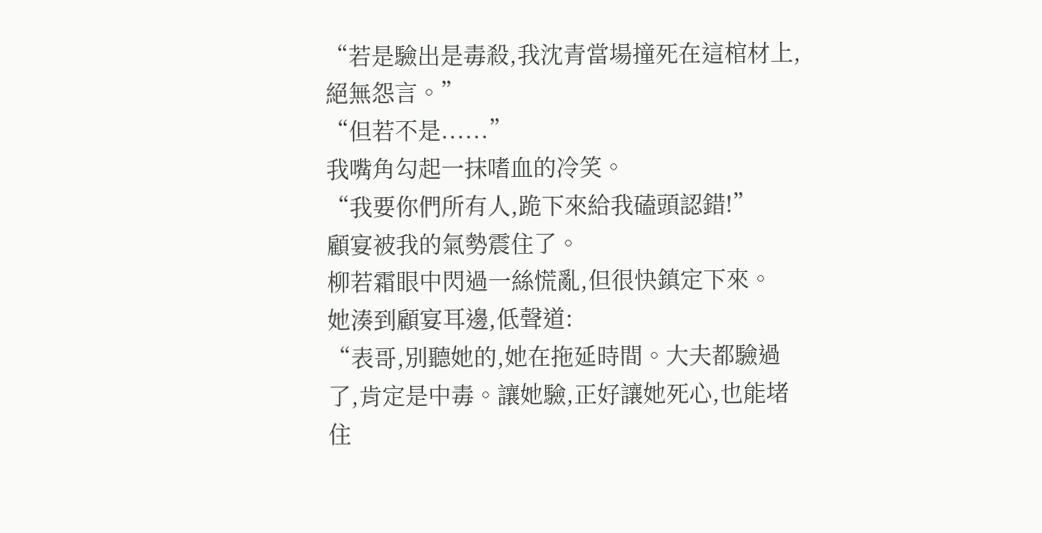“若是驗出是毒殺,我沈青當場撞死在這棺材上,絕無怨言。”
“但若不是......”
我嘴角勾起一抹嗜血的冷笑。
“我要你們所有人,跪下來給我磕頭認錯!”
顧宴被我的氣勢震住了。
柳若霜眼中閃過一絲慌亂,但很快鎮定下來。
她湊到顧宴耳邊,低聲道:
“表哥,別聽她的,她在拖延時間。大夫都驗過了,肯定是中毒。讓她驗,正好讓她死心,也能堵住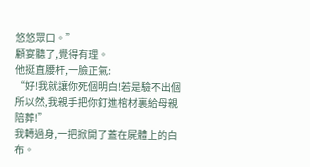悠悠眾口。”
顧宴聽了,覺得有理。
他挺直腰杆,一臉正氣:
“好!我就讓你死個明白!若是驗不出個所以然,我親手把你釘進棺材裏給母親陪葬!”
我轉過身,一把掀開了蓋在屍體上的白布。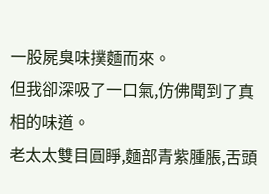一股屍臭味撲麵而來。
但我卻深吸了一口氣,仿佛聞到了真相的味道。
老太太雙目圓睜,麵部青紫腫脹,舌頭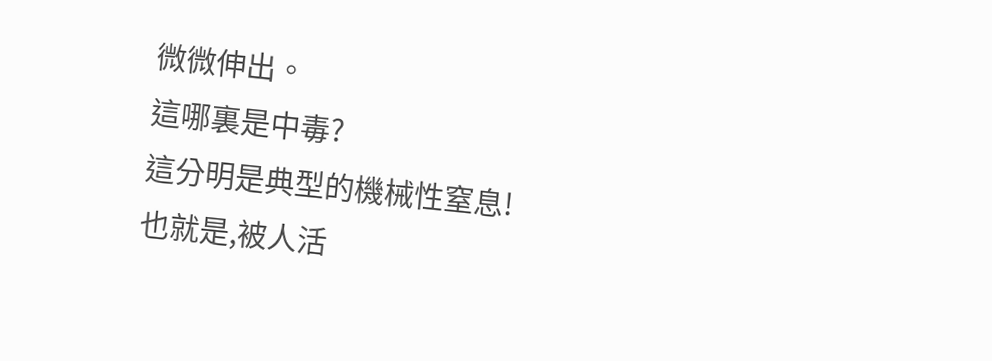微微伸出。
這哪裏是中毒?
這分明是典型的機械性窒息!
也就是,被人活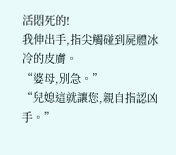活悶死的!
我伸出手,指尖觸碰到屍體冰冷的皮膚。
“婆母,別急。”
“兒媳這就讓您,親自指認凶手。”